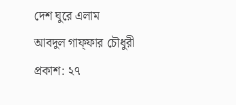দেশ ঘুরে এলাম
আবদুল গাফ্ফার চৌধুরী
প্রকাশ: ২৭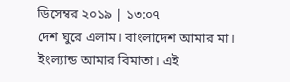ডিসেম্বর ২০১৯ | ১৩:০৭
দেশ ঘুরে এলাম। বাংলাদেশ আমার মা। ইংল্যান্ড আমার বিমাতা। এই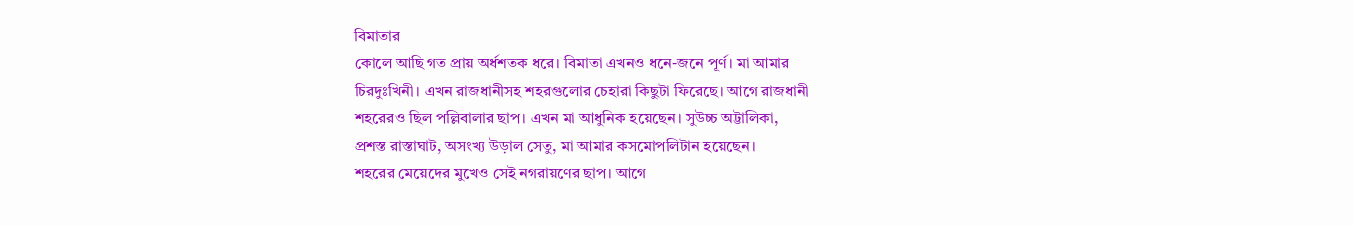বিমাতার
কোলে আছি গত প্রায় অর্ধশতক ধরে। বিমাতা এখনও ধনে-জনে পূর্ণ। মা আমার
চিরদুঃখিনী। এখন রাজধানীসহ শহরগুলোর চেহারা কিছুটা ফিরেছে। আগে রাজধানী
শহরেরও ছিল পল্লিবালার ছাপ। এখন মা আধুনিক হয়েছেন। সুউচ্চ অট্টালিকা,
প্রশস্ত রাস্তাঘাট, অসংখ্য উড়াল সেতু, মা আমার কসমোপলিটান হয়েছেন।
শহরের মেয়েদের মুখেও সেই নগরায়ণের ছাপ। আগে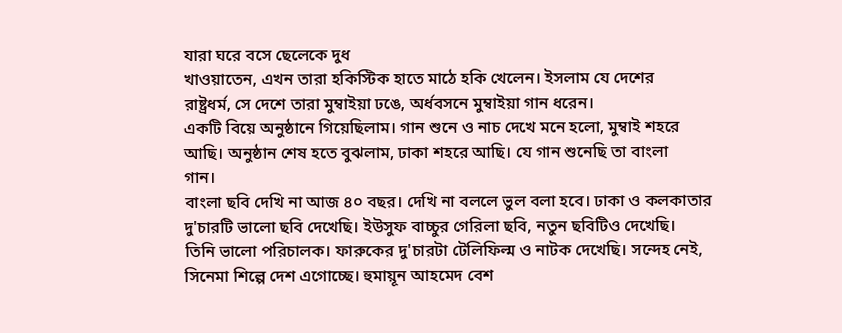যারা ঘরে বসে ছেলেকে দুধ
খাওয়াতেন, এখন তারা হকিস্টিক হাতে মাঠে হকি খেলেন। ইসলাম যে দেশের
রাষ্ট্রধর্ম, সে দেশে তারা মুম্বাইয়া ঢঙে, অর্ধবসনে মুম্বাইয়া গান ধরেন।
একটি বিয়ে অনুষ্ঠানে গিয়েছিলাম। গান শুনে ও নাচ দেখে মনে হলো, মুম্বাই শহরে
আছি। অনুষ্ঠান শেষ হতে বুঝলাম, ঢাকা শহরে আছি। যে গান শুনেছি তা বাংলা
গান।
বাংলা ছবি দেখি না আজ ৪০ বছর। দেখি না বললে ভুল বলা হবে। ঢাকা ও কলকাতার
দু'চারটি ভালো ছবি দেখেছি। ইউসুফ বাচ্চুর গেরিলা ছবি, নতুন ছবিটিও দেখেছি।
তিনি ভালো পরিচালক। ফারুকের দু'চারটা টেলিফিল্ম ও নাটক দেখেছি। সন্দেহ নেই,
সিনেমা শিল্পে দেশ এগোচ্ছে। হুমায়ূন আহমেদ বেশ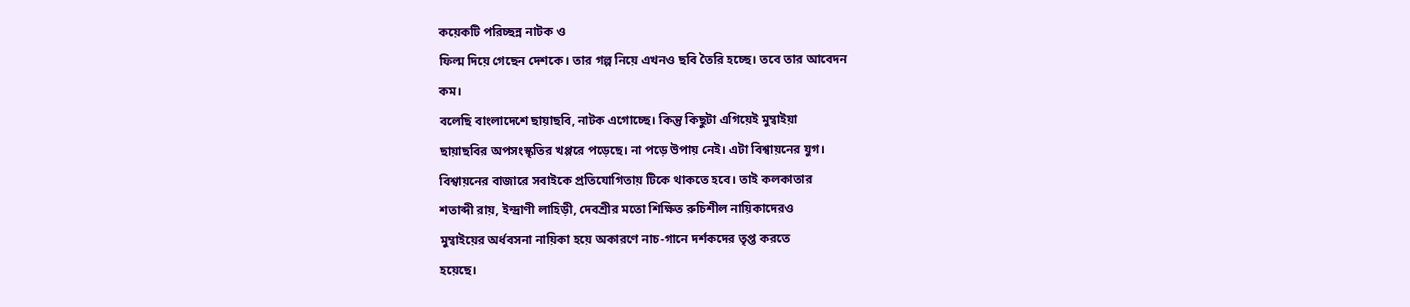কয়েকটি পরিচ্ছন্ন নাটক ও
ফিল্ম দিয়ে গেছেন দেশকে। তার গল্প নিয়ে এখনও ছবি তৈরি হচ্ছে। তবে তার আবেদন
কম।
বলেছি বাংলাদেশে ছায়াছবি, নাটক এগোচ্ছে। কিন্তু কিছুটা এগিয়েই মুম্বাইয়া
ছায়াছবির অপসংস্কৃতির খপ্পরে পড়েছে। না পড়ে উপায় নেই। এটা বিশ্বায়নের যুগ।
বিশ্বায়নের বাজারে সবাইকে প্রতিযোগিতায় টিকে থাকতে হবে। তাই কলকাতার
শতাব্দী রায়, ইন্দ্রাণী লাহিড়ী, দেবশ্রীর মতো শিক্ষিত রুচিশীল নায়িকাদেরও
মুম্বাইয়ের অর্ধবসনা নায়িকা হয়ে অকারণে নাচ-গানে দর্শকদের তৃপ্ত করতে
হয়েছে।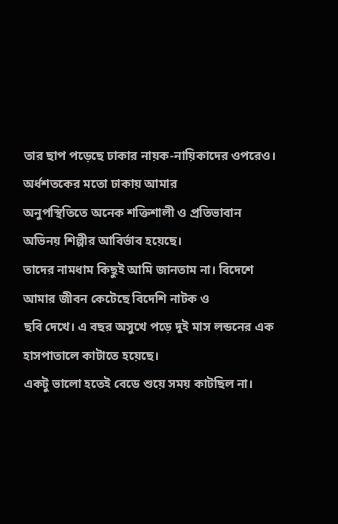তার ছাপ পড়েছে ঢাকার নায়ক-নায়িকাদের ওপরেও। অর্ধশতকের মতো ঢাকায় আমার
অনুপস্থিতিতে অনেক শক্তিশালী ও প্রতিভাবান অভিনয় শিল্পীর আবির্ভাব হয়েছে।
তাদের নামধাম কিছুই আমি জানতাম না। বিদেশে আমার জীবন কেটেছে বিদেশি নাটক ও
ছবি দেখে। এ বছর অসুখে পড়ে দুই মাস লন্ডনের এক হাসপাতালে কাটাতে হয়েছে।
একটু ভালো হতেই বেডে শুয়ে সময় কাটছিল না।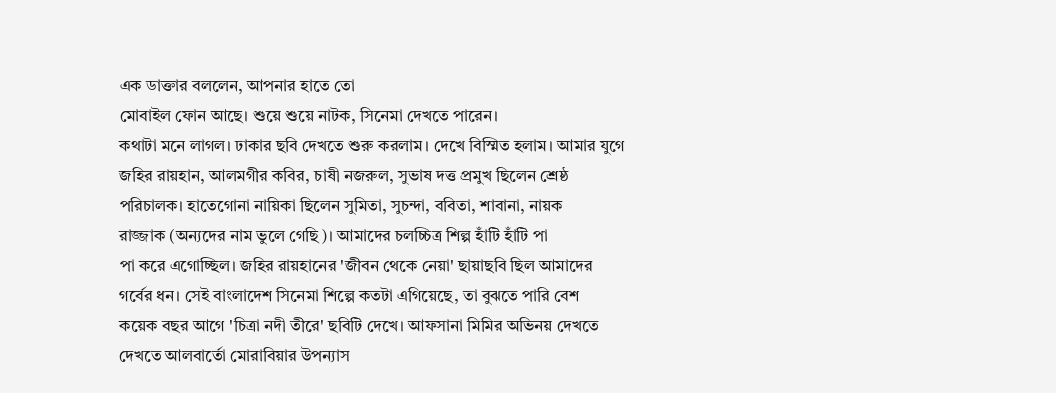এক ডাক্তার বললেন, আপনার হাতে তো
মোবাইল ফোন আছে। শুয়ে শুয়ে নাটক, সিনেমা দেখতে পারেন।
কথাটা মনে লাগল। ঢাকার ছবি দেখতে শুরু করলাম। দেখে বিস্মিত হলাম। আমার যুগে
জহির রায়হান, আলমগীর কবির, চাষী নজরুল, সুভাষ দত্ত প্রমুখ ছিলেন শ্রেষ্ঠ
পরিচালক। হাতেগোনা নায়িকা ছিলেন সুমিতা, সুচন্দা, ববিতা, শাবানা, নায়ক
রাজ্জাক (অন্যদের নাম ভুলে গেছি)। আমাদের চলচ্চিত্র শিল্প হাঁটি হাঁটি পা
পা করে এগোচ্ছিল। জহির রায়হানের 'জীবন থেকে নেয়া' ছায়াছবি ছিল আমাদের
গর্বের ধন। সেই বাংলাদেশ সিনেমা শিল্পে কতটা এগিয়েছে, তা বুঝতে পারি বেশ
কয়েক বছর আগে 'চিত্রা নদী তীরে' ছবিটি দেখে। আফসানা মিমির অভিনয় দেখতে
দেখতে আলবার্তো মোরাবিয়ার উপন্যাস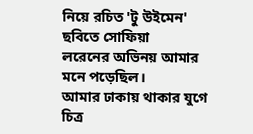নিয়ে রচিত 'টু উইমেন' ছবিতে সোফিয়া
লরেনের অভিনয় আমার মনে পড়েছিল।
আমার ঢাকায় থাকার যুগে চিত্র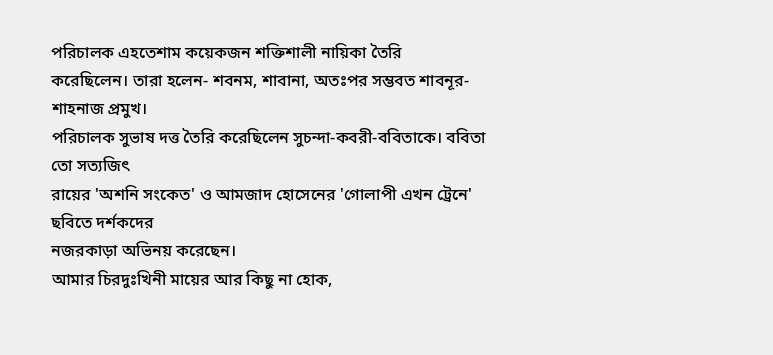পরিচালক এহতেশাম কয়েকজন শক্তিশালী নায়িকা তৈরি
করেছিলেন। তারা হলেন- শবনম, শাবানা, অতঃপর সম্ভবত শাবনূর-শাহনাজ প্রমুখ।
পরিচালক সুভাষ দত্ত তৈরি করেছিলেন সুচন্দা-কবরী-ববিতাকে। ববিতা তো সত্যজিৎ
রায়ের 'অশনি সংকেত' ও আমজাদ হোসেনের 'গোলাপী এখন ট্রেনে' ছবিতে দর্শকদের
নজরকাড়া অভিনয় করেছেন।
আমার চিরদুঃখিনী মায়ের আর কিছু না হোক,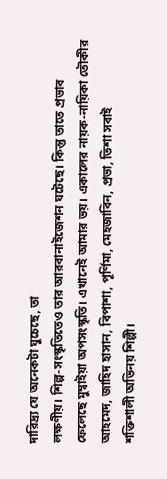দারিদ্র্য যে অনেকটা ঘুচেছে, তা
লক্ষণীয়। শিল্প-সংস্কৃতিতেও তার আরবানাইজেশন ঘটেছে। কিন্তু তাতে প্রভাব
ফেলেছে মুম্বাইয়া অপসংস্কৃতি। এখানেই আমার ভয়। একালের নায়ক-নায়িকা তৌকীর
আহমেদ, জাহিদ হাসান, বিপাশা, পূর্ণিমা, মেহজাবিন, প্রভা, তিশা সবাই
শক্তিশালী অভিনয় শিল্পী।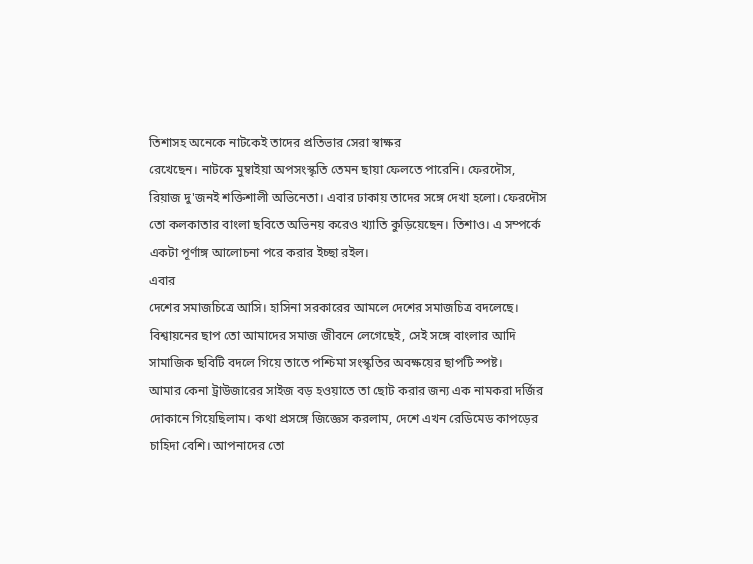তিশাসহ অনেকে নাটকেই তাদের প্রতিভার সেরা স্বাক্ষর
রেখেছেন। নাটকে মুম্বাইয়া অপসংস্কৃতি তেমন ছায়া ফেলতে পারেনি। ফেরদৌস,
রিয়াজ দু'জনই শক্তিশালী অভিনেতা। এবার ঢাকায় তাদের সঙ্গে দেখা হলো। ফেরদৌস
তো কলকাতার বাংলা ছবিতে অভিনয় করেও খ্যাতি কুড়িয়েছেন। তিশাও। এ সম্পর্কে
একটা পূর্ণাঙ্গ আলোচনা পরে করার ইচ্ছা রইল।
এবার
দেশের সমাজচিত্রে আসি। হাসিনা সরকারের আমলে দেশের সমাজচিত্র বদলেছে।
বিশ্বায়নের ছাপ তো আমাদের সমাজ জীবনে লেগেছেই, সেই সঙ্গে বাংলার আদি
সামাজিক ছবিটি বদলে গিয়ে তাতে পশ্চিমা সংস্কৃতির অবক্ষয়ের ছাপটি স্পষ্ট।
আমার কেনা ট্রাউজারের সাইজ বড় হওয়াতে তা ছোট করার জন্য এক নামকরা দর্জির
দোকানে গিয়েছিলাম। কথা প্রসঙ্গে জিজ্ঞেস করলাম, দেশে এখন রেডিমেড কাপড়ের
চাহিদা বেশি। আপনাদের তো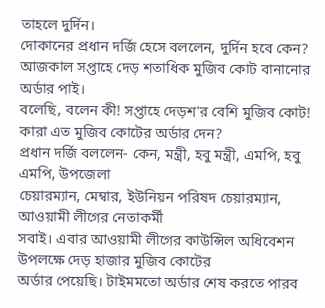তাহলে দুর্দিন।
দোকানের প্রধান দর্জি হেসে বললেন, দুর্দিন হবে কেন? আজকাল সপ্তাহে দেড় শতাধিক মুজিব কোট বানানোর অর্ডার পাই।
বলেছি, বলেন কী! সপ্তাহে দেড়শ'র বেশি মুজিব কোট! কারা এত মুজিব কোটের অর্ডার দেন?
প্রধান দর্জি বললেন- কেন, মন্ত্রী, হবু মন্ত্রী, এমপি, হবু এমপি, উপজেলা
চেয়ারম্যান, মেম্বার, ইউনিয়ন পরিষদ চেয়ারম্যান, আওয়ামী লীগের নেতাকর্মী
সবাই। এবার আওয়ামী লীগের কাউন্সিল অধিবেশন উপলক্ষে দেড় হাজার মুজিব কোটের
অর্ডার পেয়েছি। টাইমমতো অর্ডার শেষ করতে পারব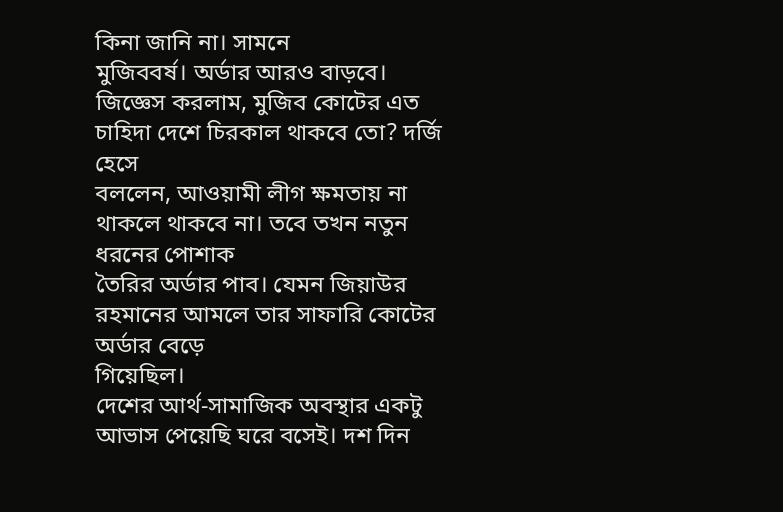কিনা জানি না। সামনে
মুজিববর্ষ। অর্ডার আরও বাড়বে।
জিজ্ঞেস করলাম, মুজিব কোটের এত চাহিদা দেশে চিরকাল থাকবে তো? দর্জি হেসে
বললেন, আওয়ামী লীগ ক্ষমতায় না থাকলে থাকবে না। তবে তখন নতুন ধরনের পোশাক
তৈরির অর্ডার পাব। যেমন জিয়াউর রহমানের আমলে তার সাফারি কোটের অর্ডার বেড়ে
গিয়েছিল।
দেশের আর্থ-সামাজিক অবস্থার একটু আভাস পেয়েছি ঘরে বসেই। দশ দিন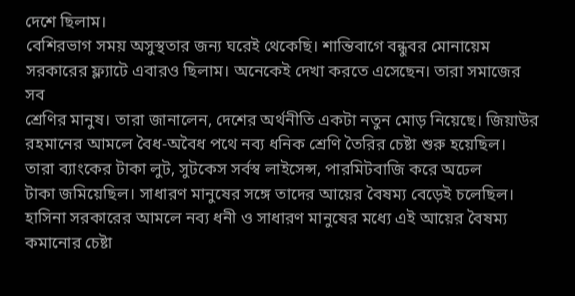দেশে ছিলাম।
বেশিরভাগ সময় অসুস্থতার জন্য ঘরেই থেকেছি। শান্তিবাগে বন্ধুবর মোনায়েম
সরকারের ফ্ল্যাটে এবারও ছিলাম। অনেকেই দেখা করতে এসেছেন। তারা সমাজের সব
শ্রেণির মানুষ। তারা জানালেন, দেশের অর্থনীতি একটা নতুন মোড় নিয়েছে। জিয়াউর
রহমানের আমলে বৈধ-অবৈধ পথে নব্য ধনিক শ্রেণি তৈরির চেষ্টা শুরু হয়েছিল।
তারা ব্যাংকের টাকা লুট, সুটকেস সর্বস্ব লাইসেন্স, পারমিটবাজি করে অঢেল
টাকা জমিয়েছিল। সাধারণ মানুষের সঙ্গে তাদের আয়ের বৈষম্য বেড়েই চলেছিল।
হাসিনা সরকারের আমলে নব্য ধনী ও সাধারণ মানুষের মধ্যে এই আয়ের বৈষম্য
কমানোর চেষ্টা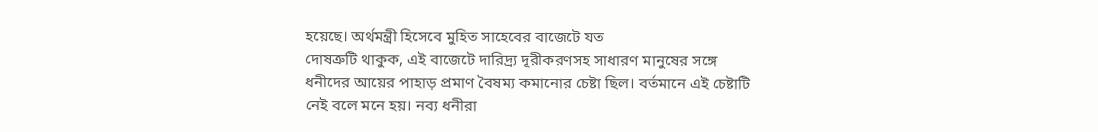হয়েছে। অর্থমন্ত্রী হিসেবে মুহিত সাহেবের বাজেটে যত
দোষত্রুটি থাকুক, এই বাজেটে দারিদ্র্য দূরীকরণসহ সাধারণ মানুষের সঙ্গে
ধনীদের আয়ের পাহাড় প্রমাণ বৈষম্য কমানোর চেষ্টা ছিল। বর্তমানে এই চেষ্টাটি
নেই বলে মনে হয়। নব্য ধনীরা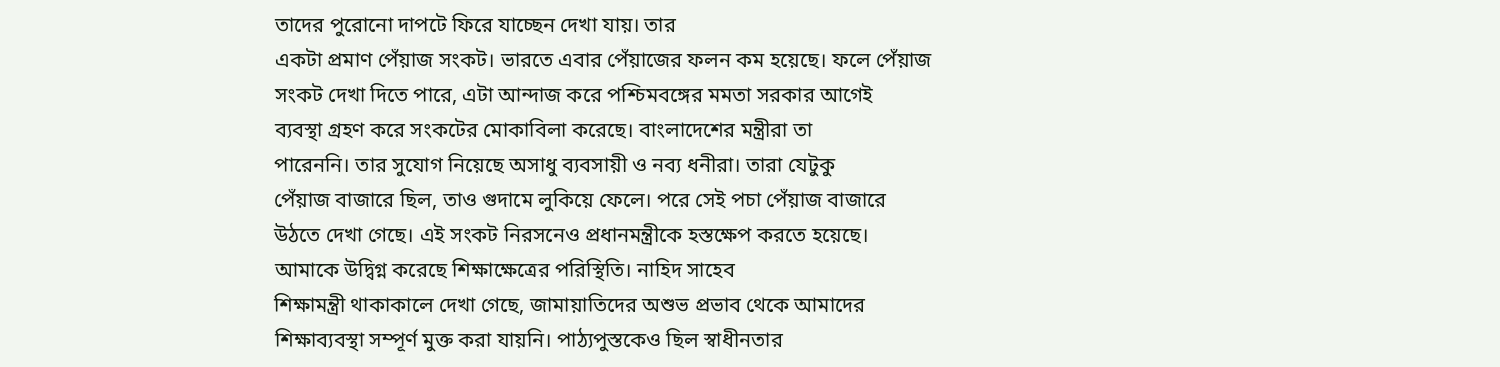তাদের পুরোনো দাপটে ফিরে যাচ্ছেন দেখা যায়। তার
একটা প্রমাণ পেঁয়াজ সংকট। ভারতে এবার পেঁয়াজের ফলন কম হয়েছে। ফলে পেঁয়াজ
সংকট দেখা দিতে পারে, এটা আন্দাজ করে পশ্চিমবঙ্গের মমতা সরকার আগেই
ব্যবস্থা গ্রহণ করে সংকটের মোকাবিলা করেছে। বাংলাদেশের মন্ত্রীরা তা
পারেননি। তার সুযোগ নিয়েছে অসাধু ব্যবসায়ী ও নব্য ধনীরা। তারা যেটুকু
পেঁয়াজ বাজারে ছিল, তাও গুদামে লুকিয়ে ফেলে। পরে সেই পচা পেঁয়াজ বাজারে
উঠতে দেখা গেছে। এই সংকট নিরসনেও প্রধানমন্ত্রীকে হস্তক্ষেপ করতে হয়েছে।
আমাকে উদ্বিগ্ন করেছে শিক্ষাক্ষেত্রের পরিস্থিতি। নাহিদ সাহেব
শিক্ষামন্ত্রী থাকাকালে দেখা গেছে, জামায়াতিদের অশুভ প্রভাব থেকে আমাদের
শিক্ষাব্যবস্থা সম্পূর্ণ মুক্ত করা যায়নি। পাঠ্যপুস্তকেও ছিল স্বাধীনতার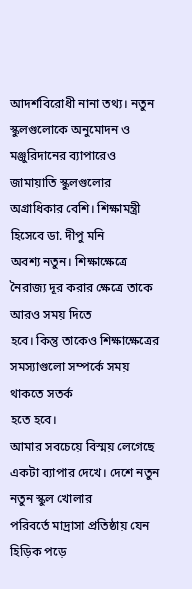আদর্শবিরোধী নানা তথ্য। নতুন স্কুলগুলোকে অনুমোদন ও মঞ্জুরিদানের ব্যাপারেও
জামায়াতি স্কুলগুলোর অগ্রাধিকার বেশি। শিক্ষামন্ত্রী হিসেবে ডা. দীপু মনি
অবশ্য নতুন। শিক্ষাক্ষেত্রে নৈরাজ্য দূর করার ক্ষেত্রে তাকে আরও সময় দিতে
হবে। কিন্তু তাকেও শিক্ষাক্ষেত্রের সমস্যাগুলো সম্পর্কে সময় থাকতে সতর্ক
হতে হবে।
আমার সবচেয়ে বিস্ময় লেগেছে একটা ব্যাপার দেখে। দেশে নতুন নতুন স্কুল খোলার
পরিবর্তে মাদ্রাসা প্রতিষ্ঠায় যেন হিড়িক পড়ে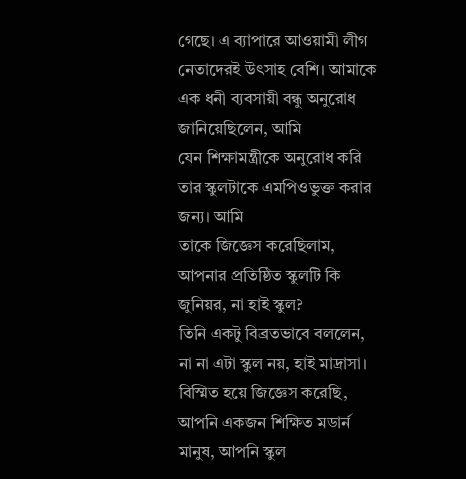গেছে। এ ব্যাপারে আওয়ামী লীগ
নেতাদেরই উৎসাহ বেশি। আমাকে এক ধনী ব্যবসায়ী বন্ধু অনুরোধ জানিয়েছিলেন, আমি
যেন শিক্ষামন্ত্রীকে অনুরোধ করি তার স্কুলটাকে এমপিওভুক্ত করার জন্য। আমি
তাকে জিজ্ঞেস করেছিলাম, আপনার প্রতিষ্ঠিত স্কুলটি কি জুনিয়র, না হাই স্কুল?
তিনি একটু বিব্রতভাবে বললেন, না না এটা স্কুল নয়, হাই মাদ্রাসা।
বিস্মিত হয়ে জিজ্ঞেস করেছি, আপনি একজন শিক্ষিত মডার্ন মানুষ, আপনি স্কুল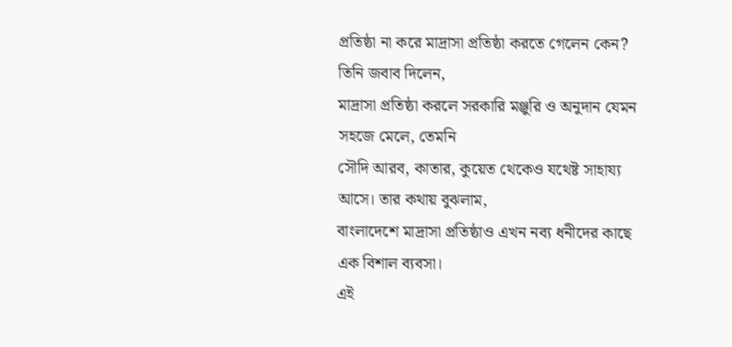প্রতিষ্ঠা না করে মাদ্রাসা প্রতিষ্ঠা করতে গেলেন কেন? তিনি জবাব দিলেন,
মাদ্রাসা প্রতিষ্ঠা করলে সরকারি মঞ্জুরি ও অনুদান যেমন সহজে মেলে, তেমনি
সৌদি আরব, কাতার, কুয়েত থেকেও যথেষ্ট সাহায্য আসে। তার কথায় বুঝলাম,
বাংলাদেশে মাদ্রাসা প্রতিষ্ঠাও এখন নব্য ধনীদের কাছে এক বিশাল ব্যবসা।
এই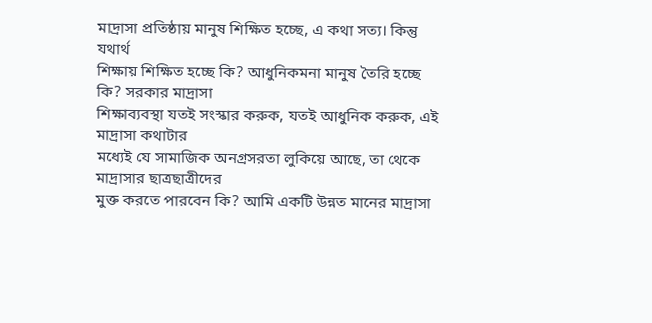মাদ্রাসা প্রতিষ্ঠায় মানুষ শিক্ষিত হচ্ছে, এ কথা সত্য। কিন্তু যথার্থ
শিক্ষায় শিক্ষিত হচ্ছে কি? আধুনিকমনা মানুষ তৈরি হচ্ছে কি? সরকার মাদ্রাসা
শিক্ষাব্যবস্থা যতই সংস্কার করুক, যতই আধুনিক করুক, এই মাদ্রাসা কথাটার
মধ্যেই যে সামাজিক অনগ্রসরতা লুকিয়ে আছে, তা থেকে মাদ্রাসার ছাত্রছাত্রীদের
মুক্ত করতে পারবেন কি? আমি একটি উন্নত মানের মাদ্রাসা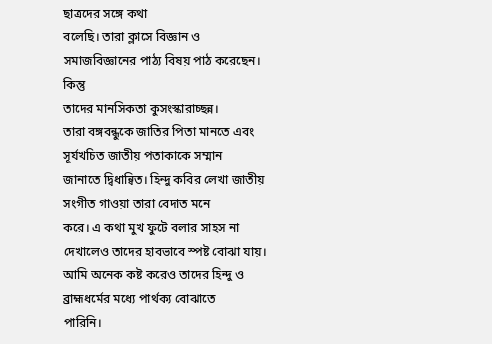ছাত্রদের সঙ্গে কথা
বলেছি। তারা ক্লাসে বিজ্ঞান ও সমাজবিজ্ঞানের পাঠ্য বিষয় পাঠ করেছেন। কিন্তু
তাদের মানসিকতা কুসংস্কারাচ্ছন্ন।
তারা বঙ্গবন্ধুকে জাতির পিতা মানতে এবং সূর্যখচিত জাতীয় পতাকাকে সম্মান
জানাতে দ্বিধান্বিত। হিন্দু কবির লেখা জাতীয় সংগীত গাওয়া তারা বেদাত মনে
করে। এ কথা মুখ ফুটে বলার সাহস না দেখালেও তাদের হাবভাবে স্পষ্ট বোঝা যায়।
আমি অনেক কষ্ট করেও তাদের হিন্দু ও ব্রাহ্মধর্মের মধ্যে পার্থক্য বোঝাতে
পারিনি।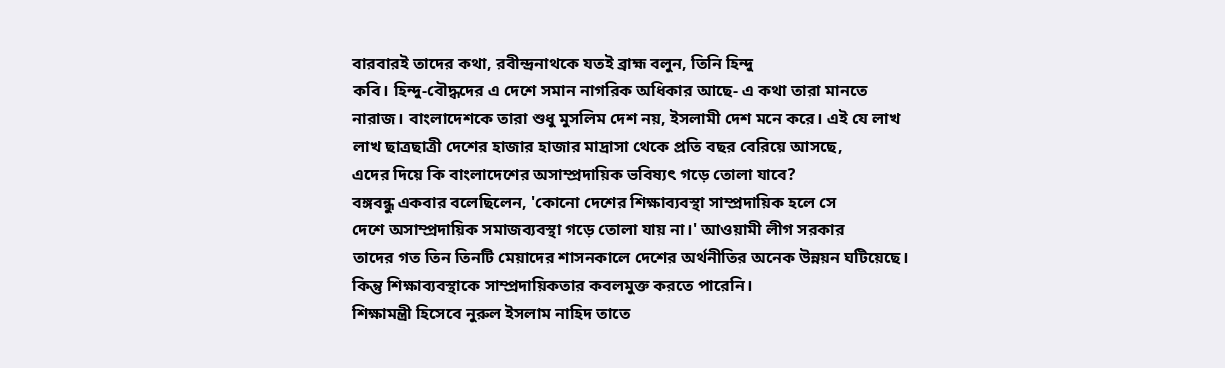বারবারই তাদের কথা, রবীন্দ্রনাথকে যতই ব্রাহ্ম বলুন, তিনি হিন্দু
কবি। হিন্দু-বৌদ্ধদের এ দেশে সমান নাগরিক অধিকার আছে- এ কথা তারা মানতে
নারাজ। বাংলাদেশকে তারা শুধু মুসলিম দেশ নয়, ইসলামী দেশ মনে করে। এই যে লাখ
লাখ ছাত্রছাত্রী দেশের হাজার হাজার মাদ্রাসা থেকে প্রতি বছর বেরিয়ে আসছে,
এদের দিয়ে কি বাংলাদেশের অসাম্প্রদায়িক ভবিষ্যৎ গড়ে তোলা যাবে?
বঙ্গবন্ধু একবার বলেছিলেন, 'কোনো দেশের শিক্ষাব্যবস্থা সাম্প্রদায়িক হলে সে
দেশে অসাম্প্রদায়িক সমাজব্যবস্থা গড়ে তোলা যায় না।' আওয়ামী লীগ সরকার
তাদের গত তিন তিনটি মেয়াদের শাসনকালে দেশের অর্থনীতির অনেক উন্নয়ন ঘটিয়েছে।
কিন্তু শিক্ষাব্যবস্থাকে সাম্প্রদায়িকতার কবলমুক্ত করতে পারেনি।
শিক্ষামন্ত্রী হিসেবে নুরুল ইসলাম নাহিদ তাতে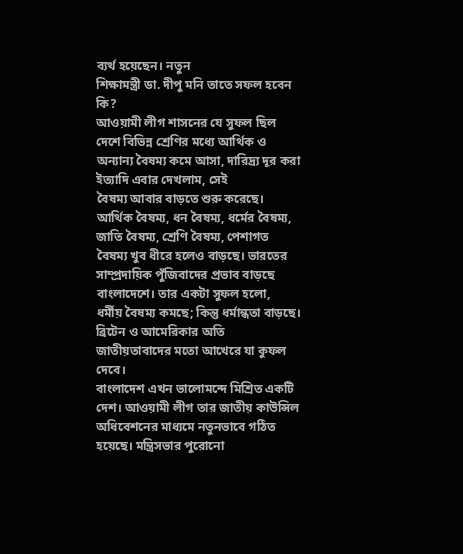ব্যর্থ হয়েছেন। নতুন
শিক্ষামন্ত্রী ডা. দীপু মনি তাতে সফল হবেন কি?
আওয়ামী লীগ শাসনের যে সুফল ছিল দেশে বিভিন্ন শ্রেণির মধ্যে আর্থিক ও
অন্যান্য বৈষম্য কমে আসা, দারিদ্র্য দূর করা ইত্যাদি এবার দেখলাম, সেই
বৈষম্য আবার বাড়তে শুরু করেছে। আর্থিক বৈষম্য, ধন বৈষম্য, ধর্মের বৈষম্য,
জাতি বৈষম্য, শ্রেণি বৈষম্য, পেশাগত বৈষম্য খুব ধীরে হলেও বাড়ছে। ভারতের
সাম্প্রদায়িক পুঁজিবাদের প্রভাব বাড়ছে বাংলাদেশে। তার একটা সুফল হলো,
ধর্মীয় বৈষম্য কমছে; কিন্তু ধর্মান্ধতা বাড়ছে। ব্রিটেন ও আমেরিকার অতি
জাতীয়তাবাদের মতো আখেরে যা কুফল দেবে।
বাংলাদেশ এখন ভালোমন্দে মিশ্রিত একটি দেশ। আওয়ামী লীগ তার জাতীয় কাউন্সিল
অধিবেশনের মাধ্যমে নতুনভাবে গঠিত হয়েছে। মন্ত্রিসভার পুরোনো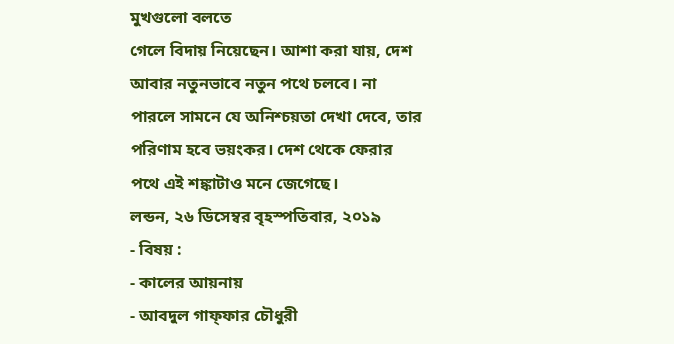মুখগুলো বলতে
গেলে বিদায় নিয়েছেন। আশা করা যায়, দেশ আবার নতুনভাবে নতুন পথে চলবে। না
পারলে সামনে যে অনিশ্চয়তা দেখা দেবে, তার পরিণাম হবে ভয়ংকর। দেশ থেকে ফেরার
পথে এই শঙ্কাটাও মনে জেগেছে।
লন্ডন, ২৬ ডিসেম্বর বৃহস্পতিবার, ২০১৯
- বিষয় :
- কালের আয়নায়
- আবদুল গাফ্ফার চৌধুরী